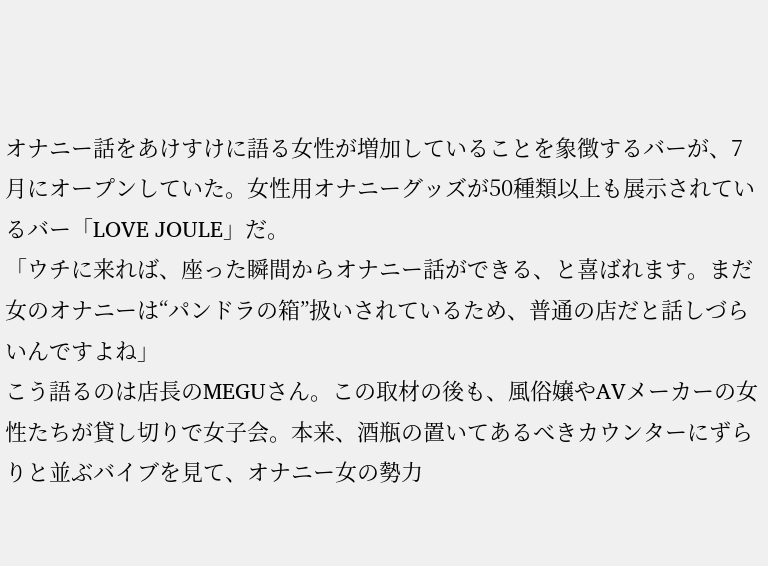オナニー話をあけすけに語る女性が増加していることを象徴するバーが、7月にオープンしていた。女性用オナニーグッズが50種類以上も展示されているバー「LOVE JOULE」だ。
「ウチに来れば、座った瞬間からオナニー話ができる、と喜ばれます。まだ女のオナニーは“パンドラの箱”扱いされているため、普通の店だと話しづらいんですよね」
こう語るのは店長のMEGUさん。この取材の後も、風俗嬢やAVメーカーの女性たちが貸し切りで女子会。本来、酒瓶の置いてあるべきカウンターにずらりと並ぶバイブを見て、オナニー女の勢力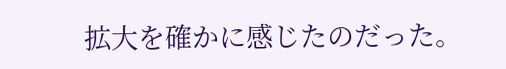拡大を確かに感じたのだった。